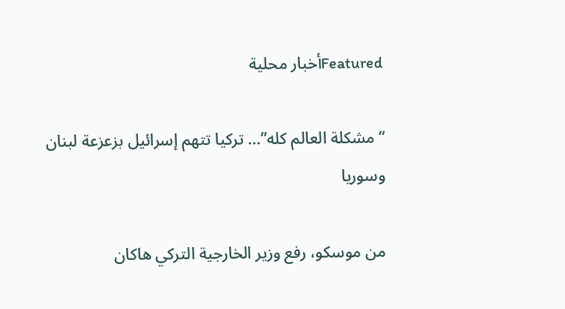Featuredأخبار محلية

“مشكلة العالم كله”… تركيا تتهم إسرائيل بزعزعة لبنان وسوريا

من موسكو، رفع وزير الخارجية التركي هاكان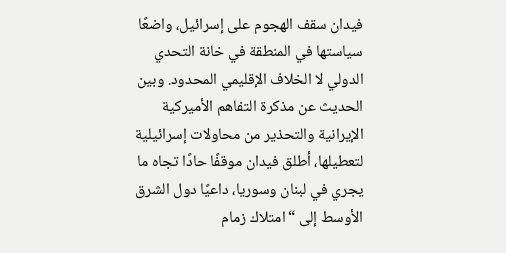فيدان سقف الهجوم على إسرائيل، واضعًا سياستها في المنطقة في خانة التحدي الدولي لا الخلاف الإقليمي المحدود. وبين الحديث عن مذكرة التفاهم الأميركية الإيرانية والتحذير من محاولات إسرائيلية لتعطيلها، أطلق فيدان موقفًا حادًا تجاه ما يجري في لبنان وسوريا، داعيًا دول الشرق الأوسط إلى “امتلاك زمام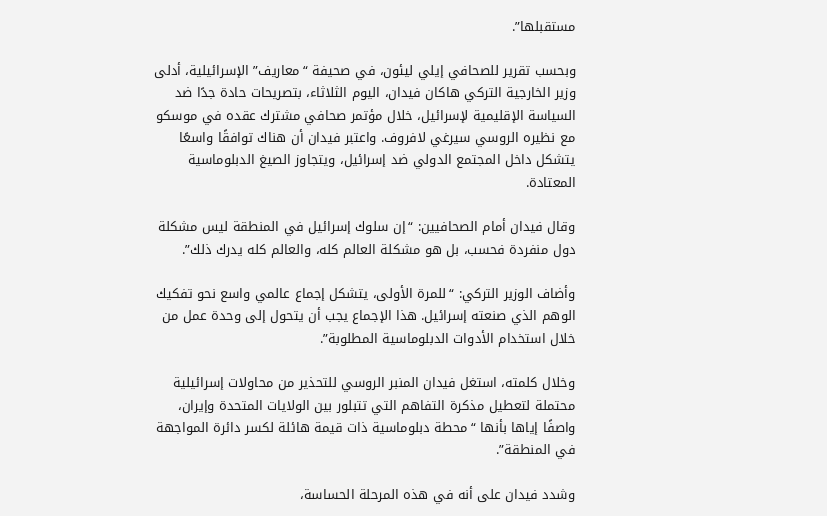مستقبلها”.

وبحسب تقرير للصحافي إيلي ليئون، في صحيفة “معاريف” الإسرائيلية، أدلى وزير الخارجية التركي هاكان فيدان، اليوم الثلاثاء، بتصريحات حادة جدًا ضد السياسة الإقليمية لإسرائيل، خلال مؤتمر صحافي مشترك عقده في موسكو مع نظيره الروسي سيرغي لافروف. واعتبر فيدان أن هناك توافقًا واسعًا يتشكل داخل المجتمع الدولي ضد إسرائيل، ويتجاوز الصيغ الدبلوماسية المعتادة.

وقال فيدان أمام الصحافيين: “إن سلوك إسرائيل في المنطقة ليس مشكلة دول منفردة فحسب، بل هو مشكلة العالم كله، والعالم كله يدرك ذلك”.

وأضاف الوزير التركي: “للمرة الأولى، يتشكل إجماع عالمي واسع نحو تفكيك الوهم الذي صنعته إسرائيل. هذا الإجماع يجب أن يتحول إلى وحدة عمل من خلال استخدام الأدوات الدبلوماسية المطلوبة”.

وخلال كلمته، استغل فيدان المنبر الروسي للتحذير من محاولات إسرائيلية محتملة لتعطيل مذكرة التفاهم التي تتبلور بين الولايات المتحدة وإيران، واصفًا إياها بأنها “محطة دبلوماسية ذات قيمة هائلة لكسر دائرة المواجهة في المنطقة”.

وشدد فيدان على أنه في هذه المرحلة الحساسة،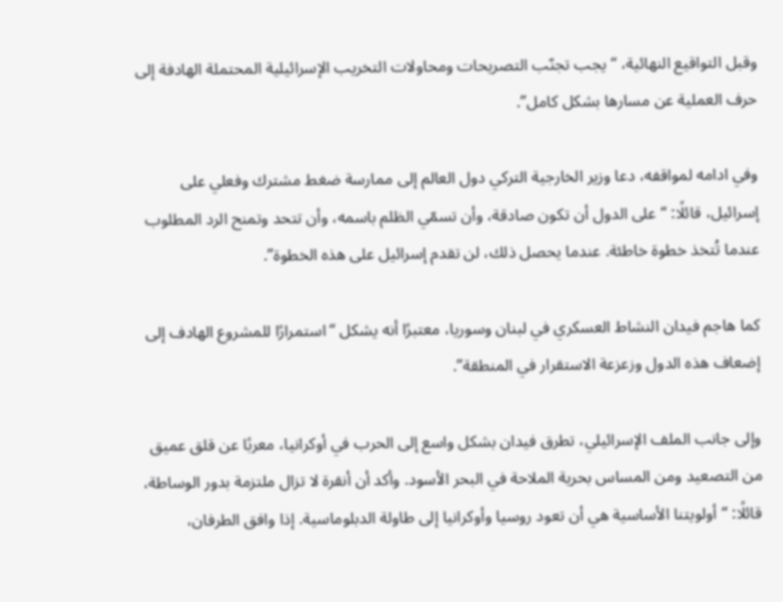وقبل التواقيع النهائية، “يجب تجنّب التصريحات ومحاولات التخريب الإسرائيلية المحتملة الهادفة إلى حرف العملية عن مسارها بشكل كامل”.

وفي ادامه لمواقفه، دعا وزير الخارجية التركي دول العالم إلى ممارسة ضغط مشترك وفعلي على إسرائيل، قائلًا: “على الدول أن تكون صادقة، وأن تسمّي الظلم باسمه، وأن تتحد وتمنح الرد المطلوب عندما تُتخذ خطوة خاطئة. عندما يحصل ذلك، لن تقدم إسرائيل على هذه الخطوة”.

كما هاجم فيدان النشاط العسكري في لبنان وسوريا، معتبرًا أنه يشكل “استمرارًا للمشروع الهادف إلى إضعاف هذه الدول وزعزعة الاستقرار في المنطقة”.

وإلى جانب الملف الإسرائيلي، تطرق فيدان بشكل واسع إلى الحرب في أوكرانيا، معربًا عن قلق عميق من التصعيد ومن المساس بحرية الملاحة في البحر الأسود. وأكد أن أنقرة لا تزال ملتزمة بدور الوساطة، قائلًا: “أولويتنا الأساسية هي أن تعود روسيا وأوكرانيا إلى طاولة الدبلوماسية. إذا وافق الطرفان،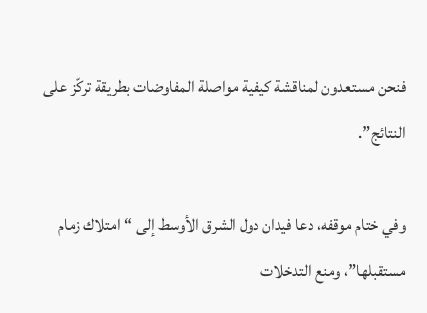فنحن مستعدون لمناقشة كيفية مواصلة المفاوضات بطريقة تركّز على النتائج”.

وفي ختام موقفه، دعا فيدان دول الشرق الأوسط إلى “امتلاك زمام مستقبلها”، ومنع التدخلات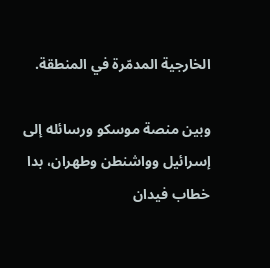الخارجية المدمّرة في المنطقة.

وبين منصة موسكو ورسائله إلى إسرائيل وواشنطن وطهران، بدا خطاب فيدان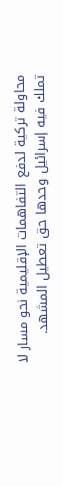محاولة تركية لدفع التفاهمات الإقليمية نحو مسار لا تملك فيه إسرائيل وحدها حق تعطيل المشهد.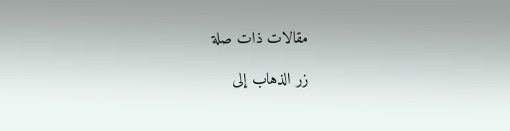مقالات ذات صلة

زر الذهاب إلى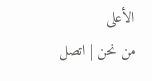الأعلى
من نحن | اتصل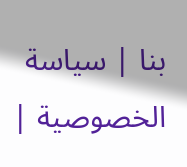بنا | سياسة الخصوصية |